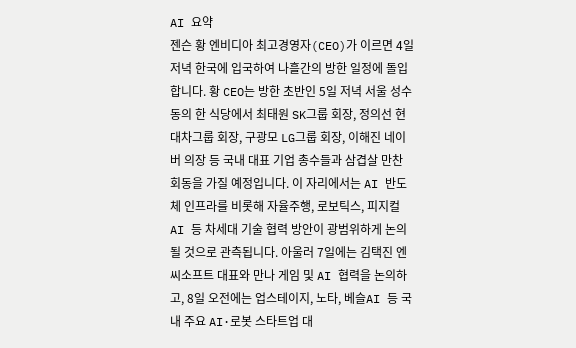AI 요약
젠슨 황 엔비디아 최고경영자(CEO)가 이르면 4일 저녁 한국에 입국하여 나흘간의 방한 일정에 돌입합니다. 황 CEO는 방한 초반인 5일 저녁 서울 성수동의 한 식당에서 최태원 SK그룹 회장, 정의선 현대차그룹 회장, 구광모 LG그룹 회장, 이해진 네이버 의장 등 국내 대표 기업 총수들과 삼겹살 만찬 회동을 가질 예정입니다. 이 자리에서는 AI 반도체 인프라를 비롯해 자율주행, 로보틱스, 피지컬 AI 등 차세대 기술 협력 방안이 광범위하게 논의될 것으로 관측됩니다. 아울러 7일에는 김택진 엔씨소프트 대표와 만나 게임 및 AI 협력을 논의하고, 8일 오전에는 업스테이지, 노타, 베슬AI 등 국내 주요 AI·로봇 스타트업 대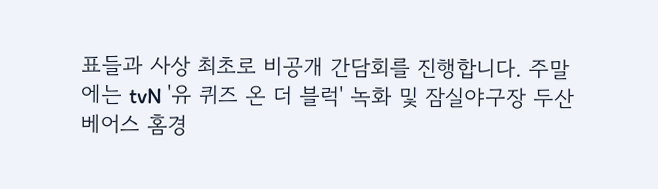표들과 사상 최초로 비공개 간담회를 진행합니다. 주말에는 tvN '유 퀴즈 온 더 블럭' 녹화 및 잠실야구장 두산 베어스 홈경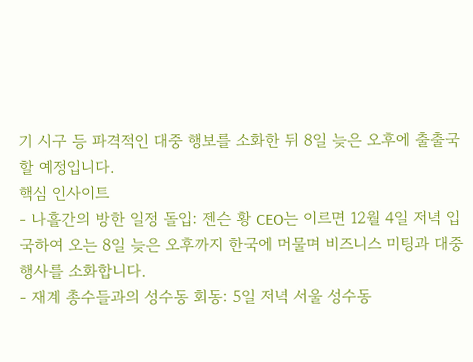기 시구 등 파격적인 대중 행보를 소화한 뒤 8일 늦은 오후에 출출국할 예정입니다.
핵심 인사이트
- 나흘간의 방한 일정 돌입: 젠슨 황 CEO는 이르면 12월 4일 저녁 입국하여 오는 8일 늦은 오후까지 한국에 머물며 비즈니스 미팅과 대중 행사를 소화합니다.
- 재계 총수들과의 성수동 회동: 5일 저녁 서울 성수동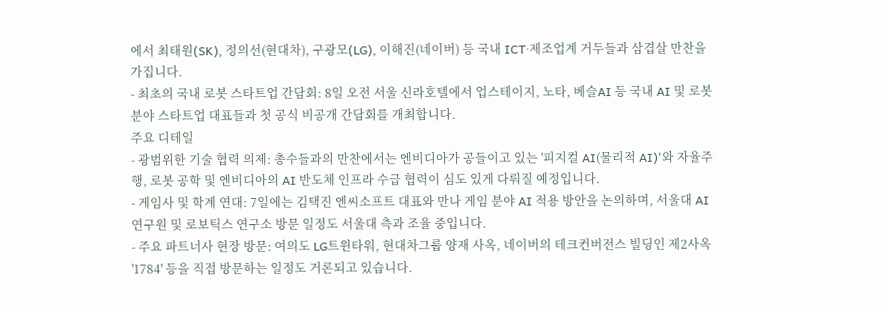에서 최태원(SK), 정의선(현대차), 구광모(LG), 이해진(네이버) 등 국내 ICT·제조업계 거두들과 삼겹살 만찬을 가집니다.
- 최초의 국내 로봇 스타트업 간담회: 8일 오전 서울 신라호텔에서 업스테이지, 노타, 베슬AI 등 국내 AI 및 로봇 분야 스타트업 대표들과 첫 공식 비공개 간담회를 개최합니다.
주요 디테일
- 광범위한 기술 협력 의제: 총수들과의 만찬에서는 엔비디아가 공들이고 있는 '피지컬 AI(물리적 AI)'와 자율주행, 로봇 공학 및 엔비디아의 AI 반도체 인프라 수급 협력이 심도 있게 다뤄질 예정입니다.
- 게임사 및 학계 연대: 7일에는 김택진 엔씨소프트 대표와 만나 게임 분야 AI 적용 방안을 논의하며, 서울대 AI연구원 및 로보틱스 연구소 방문 일정도 서울대 측과 조율 중입니다.
- 주요 파트너사 현장 방문: 여의도 LG트윈타워, 현대차그룹 양재 사옥, 네이버의 테크컨버전스 빌딩인 제2사옥 '1784' 등을 직접 방문하는 일정도 거론되고 있습니다.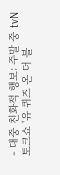- 대중 친화적 행보: 주말 중 tvN 토크쇼 '유 퀴즈 온 더 블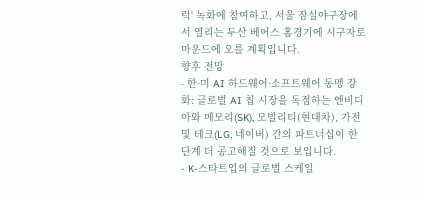럭' 녹화에 참여하고, 서울 잠실야구장에서 열리는 두산 베어스 홈경기에 시구자로 마운드에 오를 계획입니다.
향후 전망
- 한·미 AI 하드웨어·소프트웨어 동맹 강화: 글로벌 AI 칩 시장을 독점하는 엔비디아와 메모리(SK), 모빌리티(현대차), 가전 및 테크(LG, 네이버) 간의 파트너십이 한 단계 더 공고해질 것으로 보입니다.
- K-스타트업의 글로벌 스케일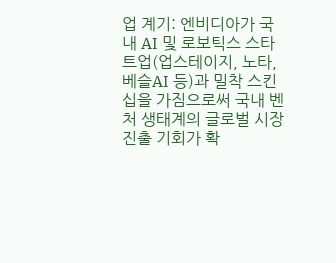업 계기: 엔비디아가 국내 AI 및 로보틱스 스타트업(업스테이지, 노타, 베슬AI 등)과 밀착 스킨십을 가짐으로써 국내 벤처 생태계의 글로벌 시장 진출 기회가 확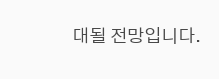대될 전망입니다.